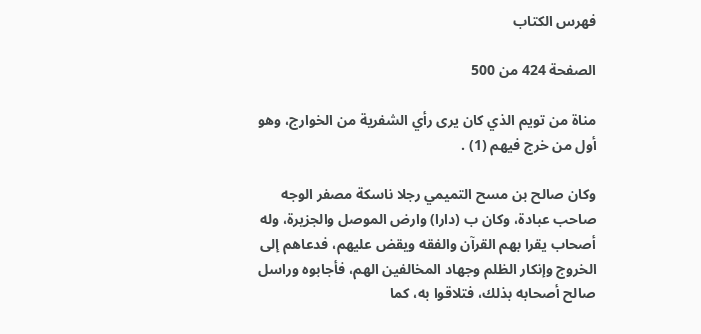فهرس الكتاب

الصفحة 424 من 500

مناة من تويم الذي كان يرى رأي الشفرية من الخوارج، وهو أول من خرج فيهم (1) .

وكان صالح بن مسح التميمي رجلا ناسكة مصفر الوجه صاحب عبادة، وكان ب (دارا) وارض الموصل والجزيرة، وله أصحاب يقرا بهم القرآن والفقه ويقض عليهم، فدعاهم إلى الخروج وإنكار الظلم وجهاد المخالفين الهم، فأجابوه وراسل صالح أصحابه بذلك، فتلاقوا به، كما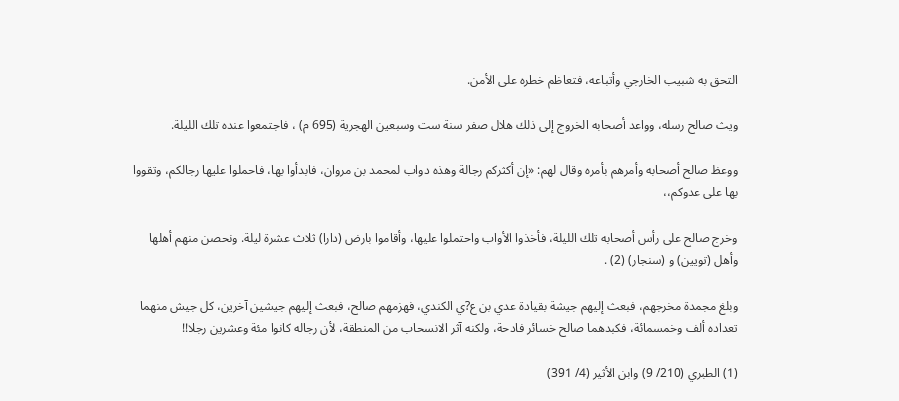التحق به شبيب الخارجي وأتباعه، فتعاظم خطره على الأمن.

ويث صالح رسله، وواعد أصحابه الخروج إلى ذلك هلال صفر سنة ست وسبعين الهجرية (695 م) ، فاجتمعوا عنده تلك الليلة.

ووعظ صالح أصحابه وأمرهم بأمره وقال لهم: «إن أكثركم رجالة وهذه دواب لمحمد بن مروان، فابدأوا بها، فاحملوا عليها رجالكم، وتقووا بها على عدوکم،،

وخرج صالح على رأس أصحابه تلك الليلة، فأخذوا الأواب واحتملوا عليها، وأقاموا بارض (دارا) ثلاث عشرة ليلة. ونحصن منهم أهلها وأهل (تويين) و (سنجار) (2) .

وبلغ مجمدة مخرجهم، فبعث إليهم جيشة بقيادة عدي بن ع?ي الكندي، فهزمهم صالح، فبعث إليهم جيشين آخرين، كل جيش منهما تعداده ألف وخمسمائة، فكبدهما صالح خسائر فادحة، ولكنه آثر الانسحاب من المنطقة، لأن رجاله كانوا مئة وعشرين رجلا!!

(1) الطبري (210/ 9) وابن الأثير (4/ 391)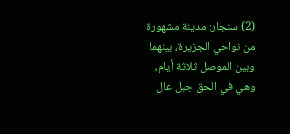(2) سنجار: مدينة مشهورة من نواحي الجزيرة، بينهما وبين الموصل ثلاثة أيام، وهي في الحق جبل عال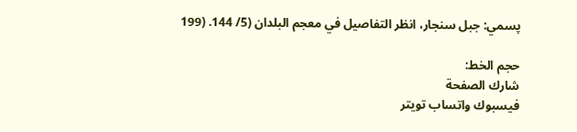پسمي: جبل سنجار، انظر التفاصيل في معجم البلدان (5/ 144. (199

حجم الخط:
شارك الصفحة
فيسبوك واتساب تويتر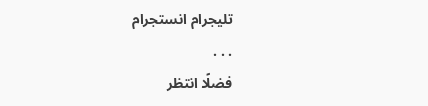تليجرام انستجرام
. . .
فضلًا انتظر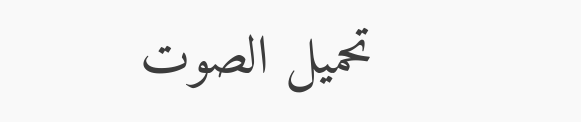تحميل الصوت